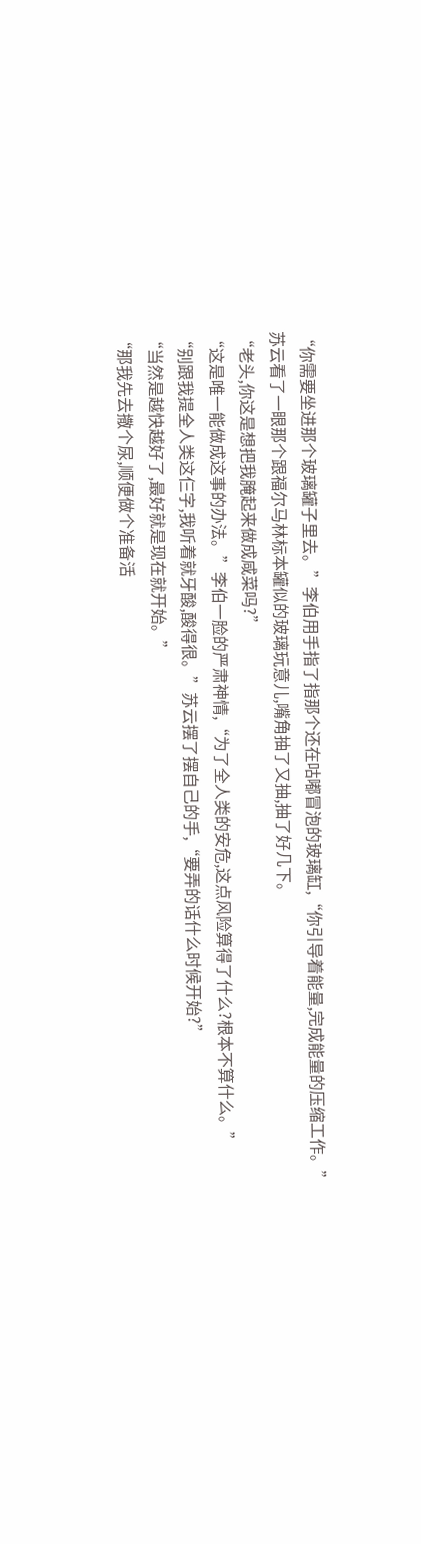“你需要坐进那个玻璃罐子里去。”李伯用手指了指那个还在咕嘟冒泡的玻璃缸,“你引导着能量,完成能量的压缩工作。”
苏云看了一眼那个跟福尔马林标本罐似的玻璃玩意儿,嘴角抽了又抽,抽了好几下。
“老头,你这是想把我腌起来做成咸菜吗?”
“这是唯一能做成这事的办法。”李伯一脸的严肃神情,“为了全人类的安危,这点风险算得了什么?根本不算什么。”
“别跟我提全人类这仨字,我听着就牙酸,酸得很。”苏云摆了摆自己的手,“要弄的话什么时候开始?”
“当然是越快越好了,最好就是现在就开始。”
“那我先去撒个尿,顺便做个准备活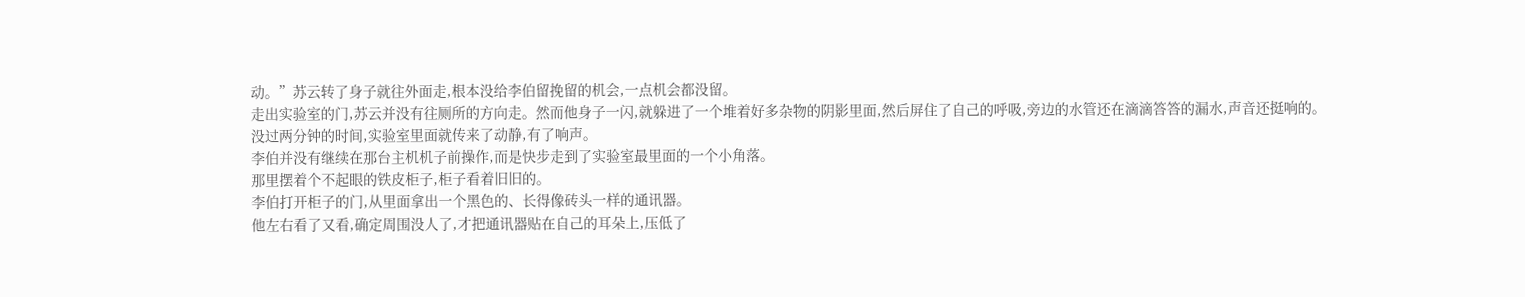动。”苏云转了身子就往外面走,根本没给李伯留挽留的机会,一点机会都没留。
走出实验室的门,苏云并没有往厕所的方向走。然而他身子一闪,就躲进了一个堆着好多杂物的阴影里面,然后屏住了自己的呼吸,旁边的水管还在滴滴答答的漏水,声音还挺响的。
没过两分钟的时间,实验室里面就传来了动静,有了响声。
李伯并没有继续在那台主机机子前操作,而是快步走到了实验室最里面的一个小角落。
那里摆着个不起眼的铁皮柜子,柜子看着旧旧的。
李伯打开柜子的门,从里面拿出一个黑色的、长得像砖头一样的通讯器。
他左右看了又看,确定周围没人了,才把通讯器贴在自己的耳朵上,压低了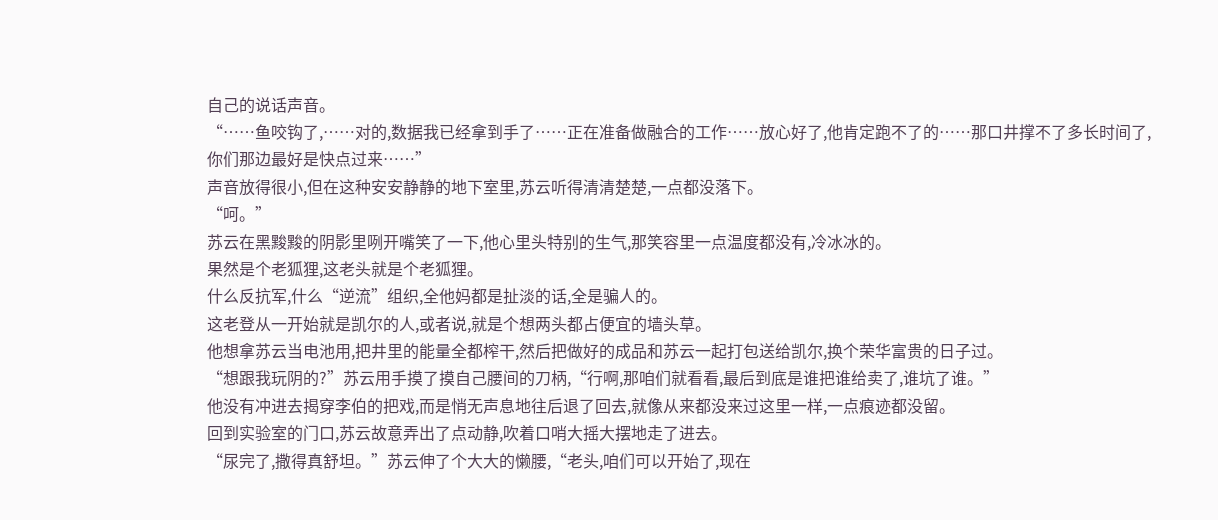自己的说话声音。
“……鱼咬钩了,……对的,数据我已经拿到手了……正在准备做融合的工作……放心好了,他肯定跑不了的……那口井撑不了多长时间了,你们那边最好是快点过来……”
声音放得很小,但在这种安安静静的地下室里,苏云听得清清楚楚,一点都没落下。
“呵。”
苏云在黑黢黢的阴影里咧开嘴笑了一下,他心里头特别的生气,那笑容里一点温度都没有,冷冰冰的。
果然是个老狐狸,这老头就是个老狐狸。
什么反抗军,什么“逆流”组织,全他妈都是扯淡的话,全是骗人的。
这老登从一开始就是凯尔的人,或者说,就是个想两头都占便宜的墙头草。
他想拿苏云当电池用,把井里的能量全都榨干,然后把做好的成品和苏云一起打包送给凯尔,换个荣华富贵的日子过。
“想跟我玩阴的?”苏云用手摸了摸自己腰间的刀柄,“行啊,那咱们就看看,最后到底是谁把谁给卖了,谁坑了谁。”
他没有冲进去揭穿李伯的把戏,而是悄无声息地往后退了回去,就像从来都没来过这里一样,一点痕迹都没留。
回到实验室的门口,苏云故意弄出了点动静,吹着口哨大摇大摆地走了进去。
“尿完了,撒得真舒坦。”苏云伸了个大大的懒腰,“老头,咱们可以开始了,现在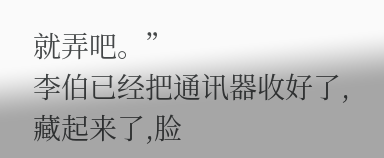就弄吧。”
李伯已经把通讯器收好了,藏起来了,脸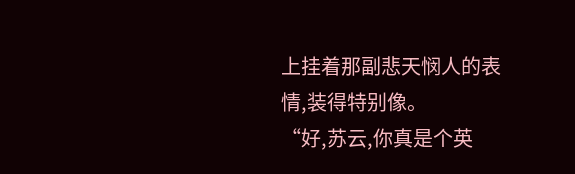上挂着那副悲天悯人的表情,装得特别像。
“好,苏云,你真是个英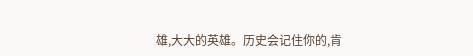雄,大大的英雄。历史会记住你的,肯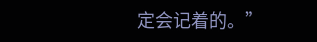定会记着的。”